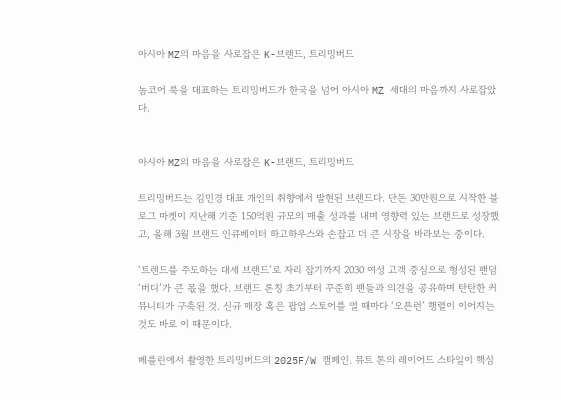아시아 MZ의 마음을 사로잡은 K-브랜드, 트리밍버드

놈코어 룩을 대표하는 트리밍버드가 한국을 넘어 아시아 MZ 세대의 마음까지 사로잡았다.


아시아 MZ의 마음을 사로잡은 K-브랜드, 트리밍버드

트리밍버드는 김민경 대표 개인의 취향에서 발현된 브랜드다. 단돈 30만원으로 시작한 블로그 마켓이 지난해 기준 150억원 규모의 매출 성과를 내며 영향력 있는 브랜드로 성장했고, 올해 3월 브랜드 인큐베이터 하고하우스와 손잡고 더 큰 시장을 바라보는 중이다.

‘트렌드를 주도하는 대세 브랜드’로 자리 잡기까지 2030 여성 고객 중심으로 형성된 팬덤 ‘버디’가 큰 몫을 했다. 브랜드 론칭 초기부터 꾸준히 팬들과 의견을 공유하며 탄탄한 커뮤니티가 구축된 것. 신규 매장 혹은 팝업 스토어를 열 때마다 ‘오픈런’ 행렬이 이어지는 것도 바로 이 때문이다.

베를린에서 촬영한 트리밍버드의 2025F/W 캠페인. 뮤트 톤의 레이어드 스타일이 핵심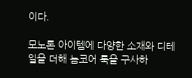이다.

모노톤 아이템에 다양한 소재와 디테일을 더해 놈코어 룩을 구사하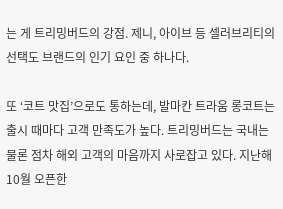는 게 트리밍버드의 강점. 제니, 아이브 등 셀러브리티의 선택도 브랜드의 인기 요인 중 하나다.

또 ‘코트 맛집’으로도 통하는데, 발마칸 트라움 롱코트는 출시 때마다 고객 만족도가 높다. 트리밍버드는 국내는 물론 점차 해외 고객의 마음까지 사로잡고 있다. 지난해 10월 오픈한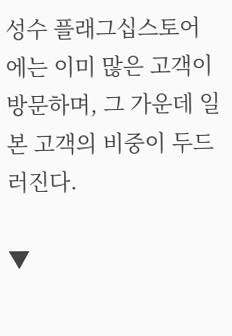성수 플래그십스토어에는 이미 많은 고객이 방문하며, 그 가운데 일본 고객의 비중이 두드러진다.

▼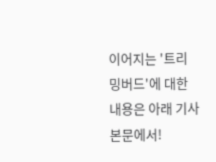이어지는 '트리밍버드'에 대한 내용은 아래 기사 본문에서!